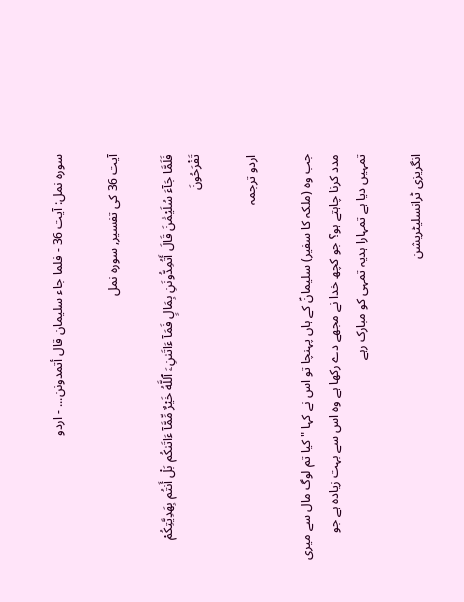سورہ نمل: آیت 36 - فلما جاء سليمان قال أتمدونن... - اردو

آیت 36 کی تفسیر, سورہ نمل

فَلَمَّا جَآءَ سُلَيْمَٰنَ قَالَ أَتُمِدُّونَنِ بِمَالٍ فَمَآ ءَاتَىٰنِۦَ ٱللَّهُ خَيْرٌ مِّمَّآ ءَاتَىٰكُم بَلْ أَنتُم بِهَدِيَّتِكُمْ تَفْرَحُونَ

اردو ترجمہ

جب وہ (ملکہ کا سفیر) سلیمانؑ کے ہاں پہنچا تو اس نے کہا "کیا تم لوگ مال سے میری مدد کرنا چاہتے ہو؟ جو کچھ خدا نے مجھے دے رکھا ہے وہ اس سے بہت زیادہ ہے جو تمہیں دیا ہے تمہارا ہدیہ تمہی کو مبارک رہے

انگریزی ٹرانسلیٹریشن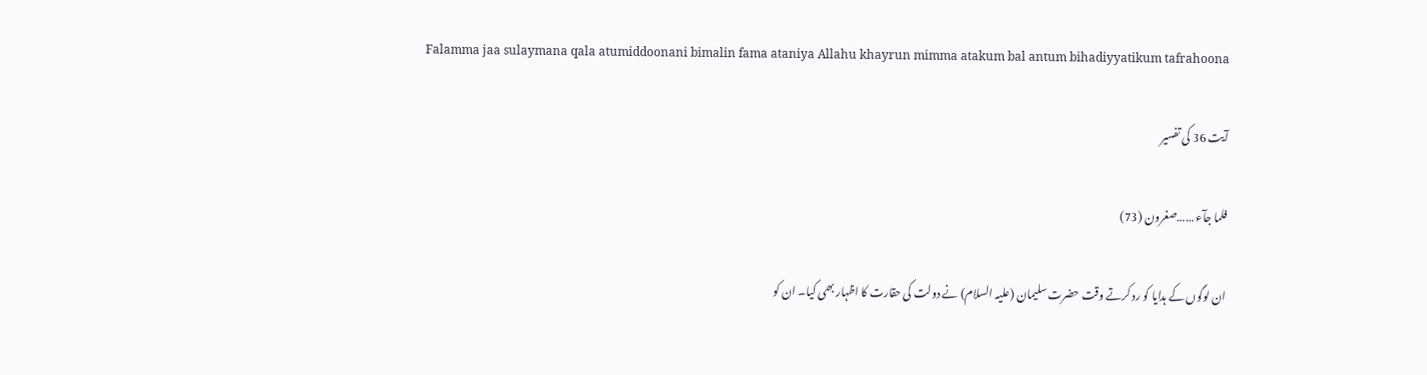Falamma jaa sulaymana qala atumiddoonani bimalin fama ataniya Allahu khayrun mimma atakum bal antum bihadiyyatikum tafrahoona

آیت 36 کی تفسیر

فلما جآء ……صغرون (73)

ان لوگوں کے ہدایا کو رد کرتے وقت حضرت سلیمان (علیہ السلام) نے دولت کی حقارت کا اظہار بھی کیا۔ ان کو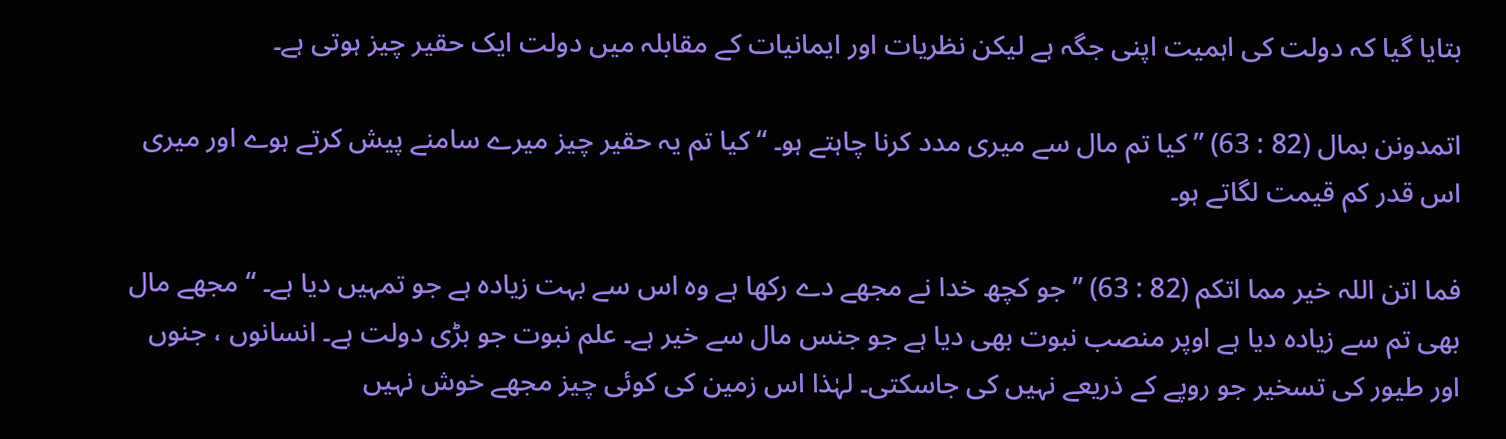بتایا گیا کہ دولت کی اہمیت اپنی جگہ ہے لیکن نظریات اور ایمانیات کے مقابلہ میں دولت ایک حقیر چیز ہوتی ہے۔

اتمدونن بمال (82 : 63) ” کیا تم مال سے میری مدد کرنا چاہتے ہو۔ “ کیا تم یہ حقیر چیز میرے سامنے پیش کرتے ہوے اور میری اس قدر کم قیمت لگاتے ہو۔

فما اتن اللہ خیر مما اتکم (82 : 63) ” جو کچھ خدا نے مجھے دے رکھا ہے وہ اس سے بہت زیادہ ہے جو تمہیں دیا ہے۔ “ مجھے مال بھی تم سے زیادہ دیا ہے اوپر منصب نبوت بھی دیا ہے جو جنس مال سے خیر ہے۔ علم نبوت جو بڑی دولت ہے۔ انسانوں ، جنوں اور طیور کی تسخیر جو روپے کے ذریعے نہیں کی جاسکتی۔ لہٰذا اس زمین کی کوئی چیز مجھے خوش نہیں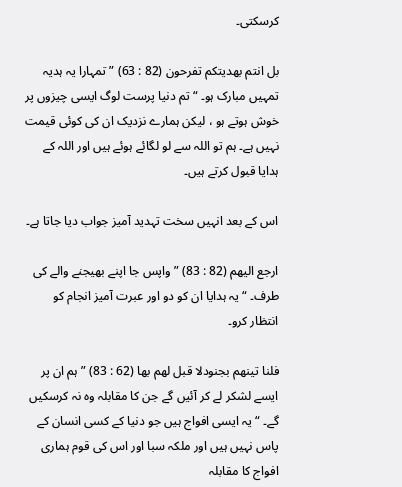کرسکتی۔

بل انتم بھدیتکم تفرحون (82 : 63) ” تمہارا یہ ہدیہ تمہیں مبارک ہو۔ “ تم دنیا پرست لوگ ایسی چیزوں پر خوش ہوتے ہو ، لیکن ہمارے نزدیک ان کی کوئی قیمت نہیں ہے۔ ہم تو اللہ سے لو لگائے ہوئے ہیں اور اللہ کے ہدایا قبول کرتے ہیں۔

اس کے بعد انہیں سخت تہدید آمیز جواب دیا جاتا ہے۔

ارجع الیھم (82 : 83) ” واپس جا اپنے بھیجنے والے کی طرف۔ “ یہ ہدایا ان کو دو اور عبرت آمیز انجام کو انتظار کرو۔

فلنا تینھم بجنودلا قبل لھم بھا (62 : 83) ” ہم ان پر ایسے لشکر لے کر آئیں گے جن کا مقابلہ وہ نہ کرسکیں گے۔ “ یہ ایسی افواج ہیں جو دنیا کے کسی انسان کے پاس نہیں ہیں اور ملکہ سبا اور اس کی قوم ہماری افواج کا مقابلہ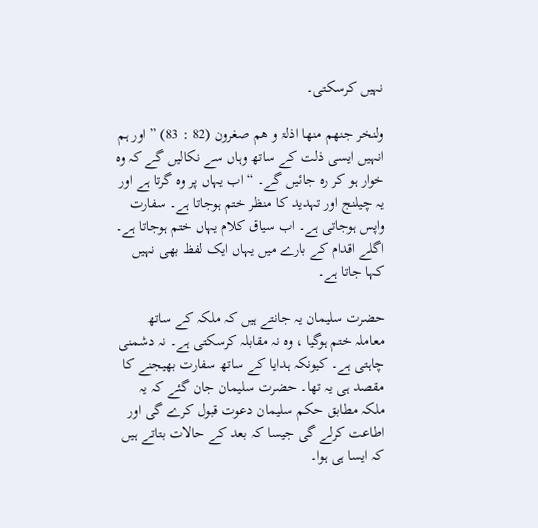نہیں کرسکتی۔

ولنخر جنھم منھا اذلۃ و ھم صغرون (82 : 83) ” اور ہم انہیں ایسی ذلت کے ساتھ وہاں سے نکالیں گے کہ وہ خوار ہو کر رہ جائیں گے۔ “ اب یہاں پر وہ گرتا ہے اور یہ چیلنج اور تہدید کا منظر ختم ہوجاتا ہے۔ سفارت واپس ہوجاتی ہے۔ اب سیاق کلام یہاں ختم ہوجاتا ہے۔ اگلے اقدام کے بارے میں یہاں ایک لفظ بھی نہیں کہا جاتا ہے۔

حضرت سلیمان یہ جانتے ہیں کہ ملکہ کے ساتھ معاملہ ختم ہوگیا ، وہ نہ مقابلہ کرسکتی ہے۔ نہ دشمنی چاہتی ہے۔ کیونکہ ہدایا کے ساتھ سفارت بھیجنے کا مقصد ہی یہ تھا۔ حضرت سلیمان جان گئے کہ یہ ملکہ مطابق حکم سلیمان دعوت قبول کرے گی اور اطاعت کرلے گی جیسا کہ بعد کے حالات بتاتے ہیں کہ ایسا ہی ہوا۔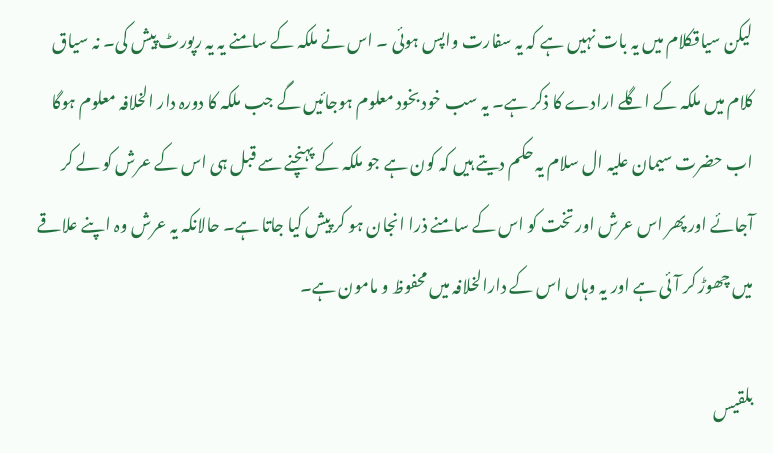لیکن سیاقکلام میں یہ بات نہیں ہے کہ یہ سفارت واپس ہوئی ۔ اس نے ملکہ کے سامنے یہ یہ رپورٹ پیش کی۔ نہ سیاق کلام میں ملکہ کے اگلے ارادے کا ذکر ہے۔ یہ سب خود بخود معلوم ہوجائیں گے جب ملکہ کا دورہ دار الخلافہ معلوم ہوگا اب حضرت سیمان علیہ ال سلام یہ حکم دیتے ہیں کہ کون ہے جو ملکہ کے پہنچنے سے قبل ہی اس کے عرش کو لے کر آجائے اور پھر اس عرش اور تخت کو اس کے سامنے ذرا انجان ہو کر پیش کیا جاتا ہے۔ حالانکہ یہ عرش وہ اپنے علاقے میں چھوڑ کر آئی ہے اور یہ وہاں اس کے دارالخلافہ میں محفوظ و مامون ہے۔

بلقیس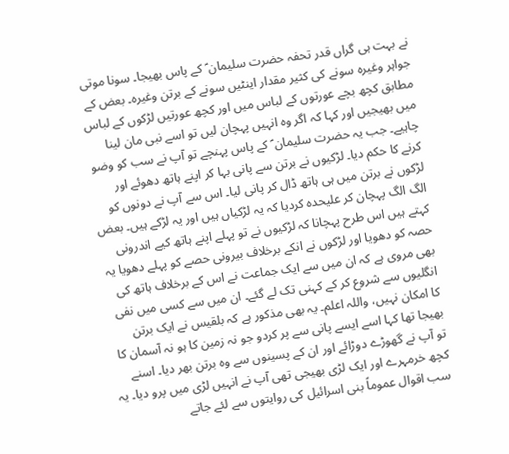نے بہت ہی گراں قدر تحفہ حضرت سلیمان ؑ کے پاس بھیجا۔ سونا موتی جواہر وغیرہ سونے کی کثیر مقدار اینٹیں سونے کے برتن وغیرہ۔ بعض کے مطابق کچھ بچے عورتوں کے لباس میں اور کچھ عورتیں لڑکوں کے لباس میں بھیجیں اور کہا کہ اگر وہ انہیں پہچان لیں تو اسے نبی مان لینا چاہیے۔ جب یہ حضرت سلیمان ؑ کے پاس پہنچے تو آپ نے سب کو وضو کرنے کا حکم دیا۔ لڑکیوں نے برتن سے پانی بہا کر اپنے ہاتھ دھوئے اور لڑکوں نے برتن میں ہی ہاتھ ڈال کر پانی لیا۔ اس سے آپ نے دونوں کو الگ الگ پہچان کر علیحدہ کردیا کہ یہ لڑکیاں ہیں اور یہ لڑکے ہیں۔ بعض کہتے ہیں اس طرح پہچانا کہ لڑکیوں نے تو پہلے اپنے ہاتھ کیے اندرونی حصہ کو دھویا اور لڑکوں نے انکے برخلاف بیرونی حصے کو پہلے دھویا یہ بھی مروی ہے کہ ان میں سے ایک جماعت نے اس کے برخلاف ہاتھ کی انگلیوں سے شروع کر کے کہنی تک لے گئے۔ ان میں سے کسی میں نفی کا امکان نہیں، واللہ اعلم۔ یہ بھی مذکور ہے کہ بلقیس نے ایک برتن بھیجا تھا کہا اسے ایسے پانی سے پر کردو جو نہ زمین کا ہو نہ آسمان کا تو آپ نے گھوڑے دوڑائے اور ان کے پسینوں سے وہ برتن بھر دیا۔ اسنے کچھ خرمہرے اور ایک لڑی بھیجی تھی آپ نے انہیں لڑی میں پرو دیا۔ یہ سب اقوال عموماً بنی اسرائیل کی روایتوں سے لئے جاتے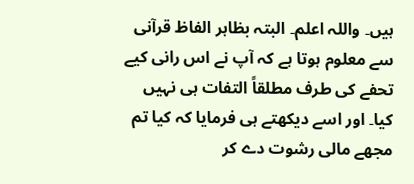ہیں۔ واللہ اعلم۔ البتہ بظاہر الفاظ قرآنی سے معلوم ہوتا ہے کہ آپ نے اس رانی کیے تحفے کی طرف مطلقاً التفات ہی نہیں کیا۔ اور اسے دیکھتے ہی فرمایا کہ کیا تم مجھے مالی رشوت دے کر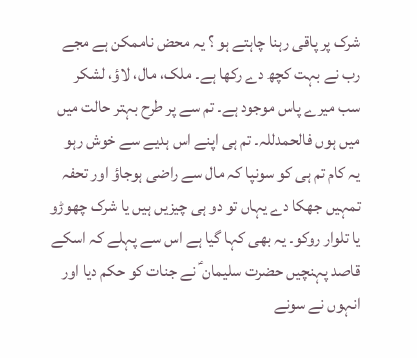شرک پر پاقی رہنا چاہتے ہو ؟ یہ محض ناممکن ہے مجے رب نے بہت کچھ دے رکھا ہے۔ ملک، مال، لاؤ، لشکر سب میرے پاس موجود ہے۔ تم سے پر طرح بہتر حالت میں میں ہوں فالحمدللہ۔ تم ہی اپنے اس ہدیے سے خوش رہو یہ کام تم ہی کو سونپا کہ مال سے راضی ہوجاؤ اور تحفہ تمہیں جھکا دے یہاں تو دو ہی چیزیں ہیں یا شرک چھوڑو یا تلوار روکو۔ یہ بھی کہا گیا ہے اس سے پہلے کہ اسکے قاصد پہنچیں حضرت سلیمان ؑ نے جنات کو حکم دیا اور انہوں نے سونے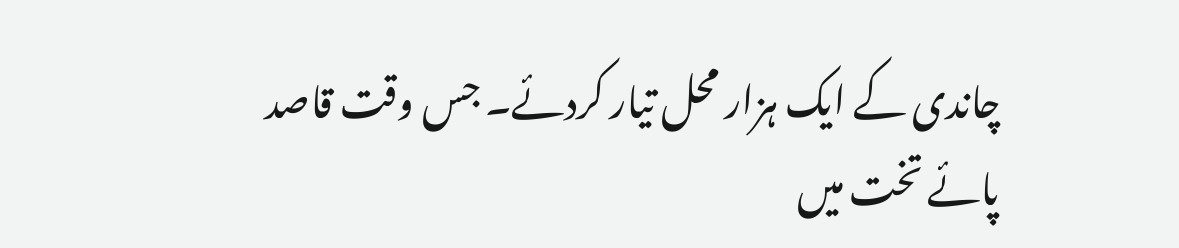چاندی کے ایک ہزار محل تیار کردئے۔ جس وقت قاصد پائے تخت میں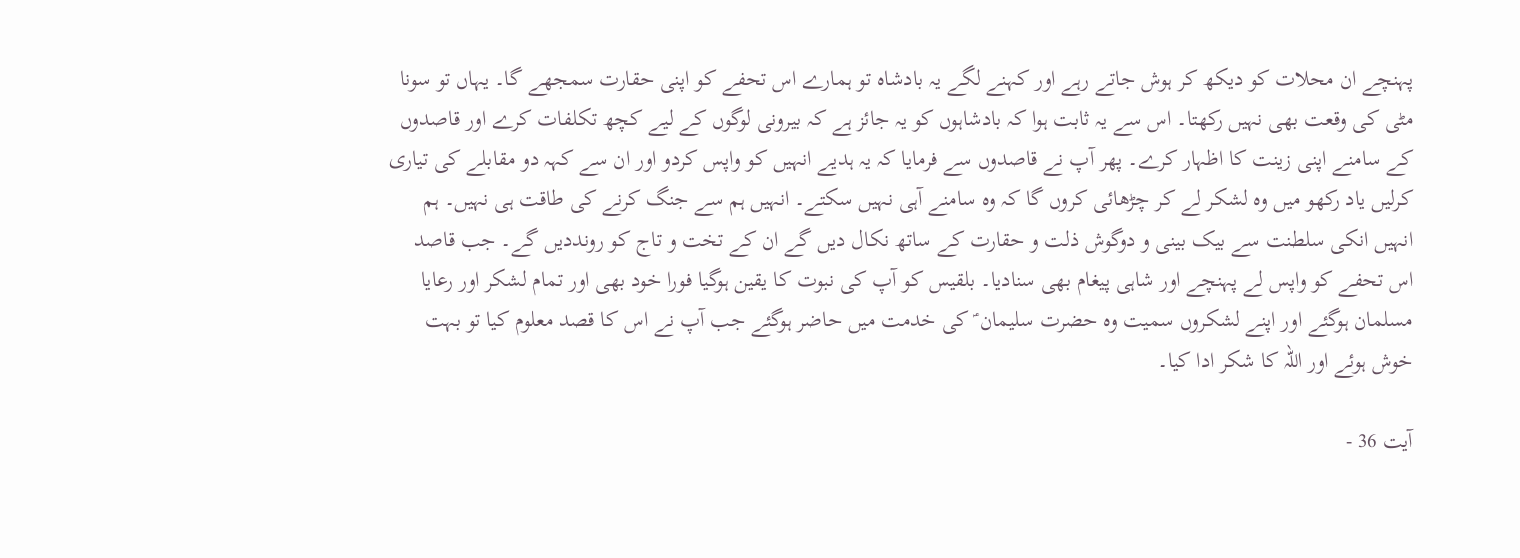پہنچے ان محلات کو دیکھ کر ہوش جاتے رہے اور کہنے لگے یہ بادشاہ تو ہمارے اس تحفے کو اپنی حقارت سمجھے گا۔ یہاں تو سونا مٹی کی وقعت بھی نہیں رکھتا۔ اس سے یہ ثابت ہوا کہ بادشاہوں کو یہ جائز ہے کہ بیرونی لوگوں کے لیے کچھ تکلفات کرے اور قاصدوں کے سامنے اپنی زینت کا اظہار کرے۔ پھر آپ نے قاصدوں سے فرمایا کہ یہ ہدیے انہیں کو واپس کردو اور ان سے کہہ دو مقابلے کی تیاری کرلیں یاد رکھو میں وہ لشکر لے کر چڑھائی کروں گا کہ وہ سامنے آہی نہیں سکتے۔ انہیں ہم سے جنگ کرنے کی طاقت ہی نہیں۔ ہم انہیں انکی سلطنت سے بیک بینی و دوگوش ذلت و حقارت کے ساتھ نکال دیں گے ان کے تخت و تاج کو رونددیں گے۔ جب قاصد اس تحفے کو واپس لے پہنچے اور شاہی پیغام بھی سنادیا۔ بلقیس کو آپ کی نبوت کا یقین ہوگیا فورا خود بھی اور تمام لشکر اور رعایا مسلمان ہوگئے اور اپنے لشکروں سمیت وہ حضرت سلیمان ؑ کی خدمت میں حاضر ہوگئے جب آپ نے اس کا قصد معلوم کیا تو بہت خوش ہوئے اور اللہ کا شکر ادا کیا۔

آیت 36 -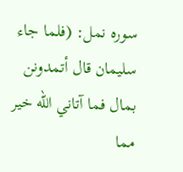سورہ نمل: (فلما جاء سليمان قال أتمدونن بمال فما آتاني الله خير مما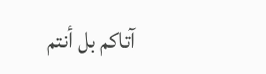آتاكم بل أنتم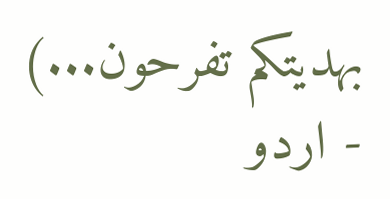بهديتكم تفرحون...) - اردو